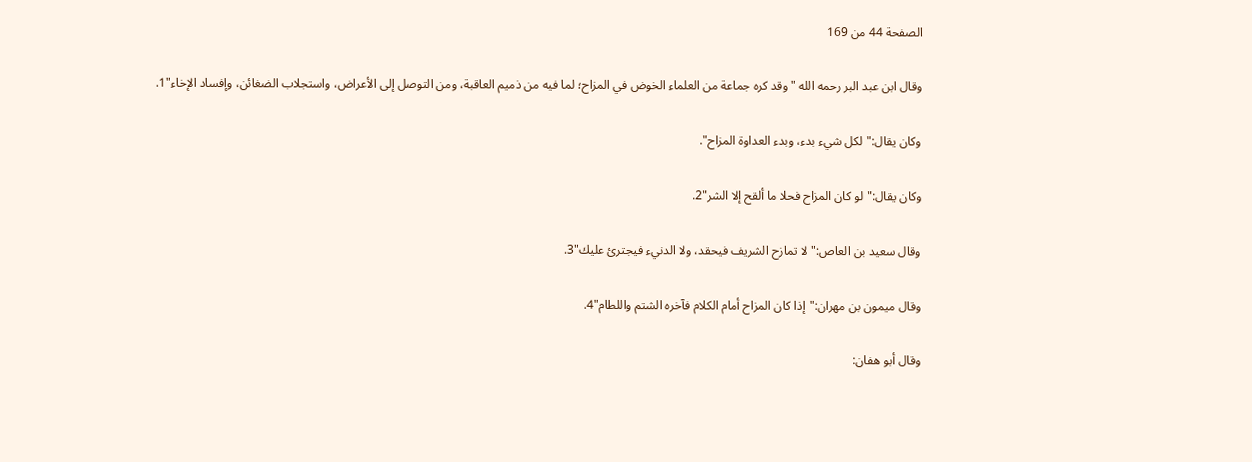الصفحة 44 من 169

وقال ابن عبد البر رحمه الله "وقد كره جماعة من العلماء الخوض في المزاح؛ لما فيه من ذميم العاقبة، ومن التوصل إلى الأعراض، واستجلاب الضغائن، وإفساد الإخاء"1.

وكان يقال:"لكل شيء بدء، وبدء العداوة المزاح".

وكان يقال:"لو كان المزاح فحلا ما ألقح إلا الشر"2.

وقال سعيد بن العاص:"لا تمازح الشريف فيحقد، ولا الدنيء فيجترئ عليك"3.

وقال ميمون بن مهران:"إذا كان المزاح أمام الكلام فآخره الشتم واللطام"4.

وقال أبو هفان: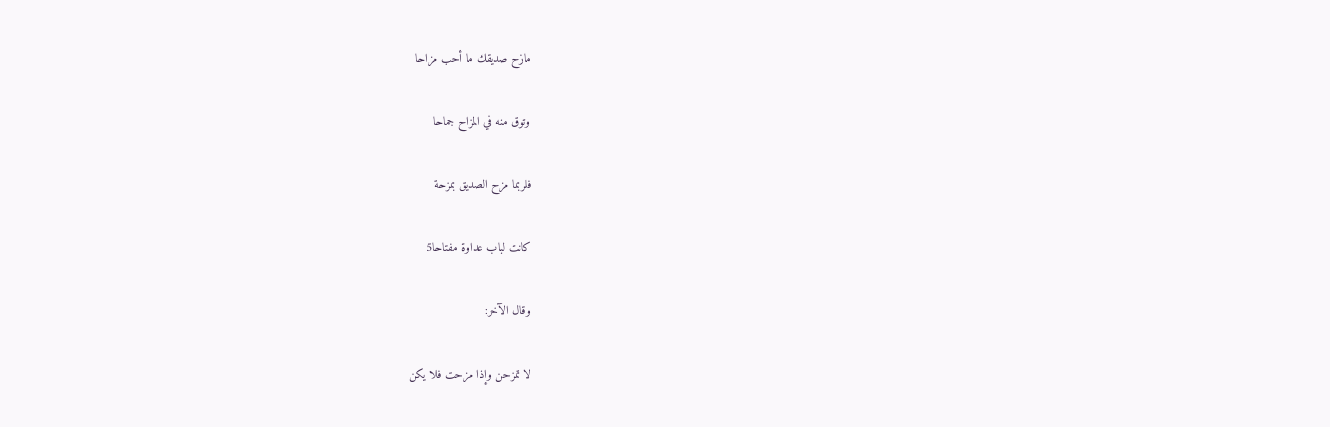مازح صديقك ما أحب مزاحا

وتوق منه في المزاح جماحا

فلربما مزح الصديق بمزحة

كانت لباب عداوة مفتاحا5

وقال الآخر:

لا تمزحن وإذا مزحت فلا يكن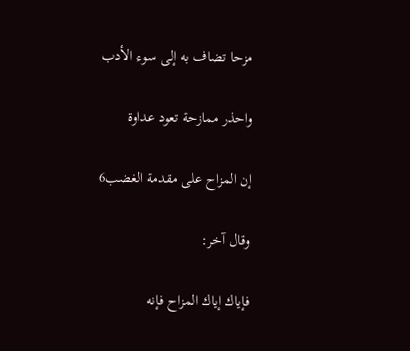مزحا تضاف به إلى سوء الأدب

واحذر ممازحة تعود عداوة

إن المزاح على مقدمة الغضب6

وقال آخر:

فإياك إياك المزاح فإنه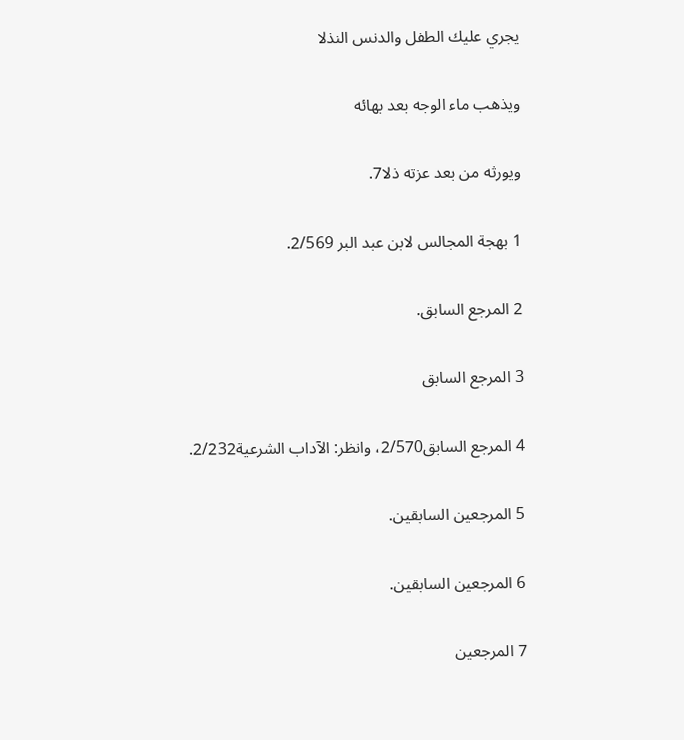يجري عليك الطفل والدنس النذلا

ويذهب ماء الوجه بعد بهائه

ويورثه من بعد عزته ذلا7.

1 بهجة المجالس لابن عبد البر 2/569.

2 المرجع السابق.

3 المرجع السابق

4 المرجع السابق2/570، وانظر: الآداب الشرعية2/232.

5 المرجعين السابقين.

6 المرجعين السابقين.

7 المرجعين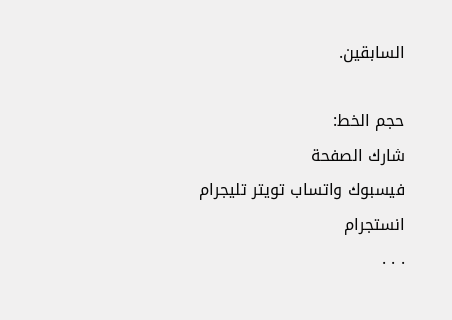السابقين.

حجم الخط:
شارك الصفحة
فيسبوك واتساب تويتر تليجرام انستجرام
. . .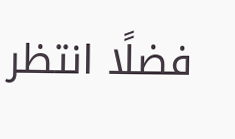فضلًا انتظر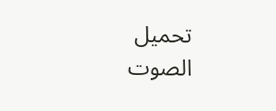تحميل الصوت